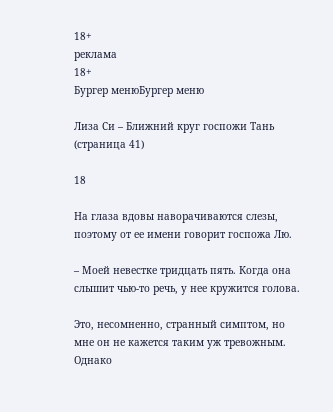18+
реклама
18+
Бургер менюБургер меню

Лиза Си – Ближний круг госпожи Тань (страница 41)

18

На глаза вдовы наворачиваются слезы, поэтому от ее имени говорит госпожа Лю.

– Моей невестке тридцать пять. Когда она слышит чью‑то речь, у нее кружится голова.

Это, несомненно, странный симптом, но мне он не кажется таким уж тревожным. Однако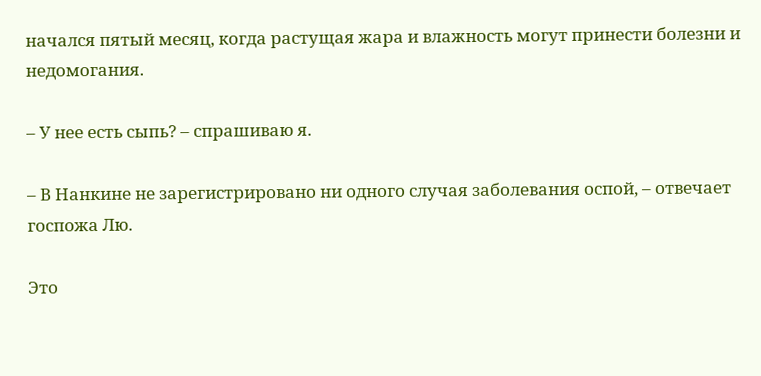начался пятый месяц, когда растущая жара и влажность могут принести болезни и недомогания.

– У нее есть сыпь? – спрашиваю я.

– В Нанкине не зарегистрировано ни одного случая заболевания оспой, – отвечает госпожа Лю.

Это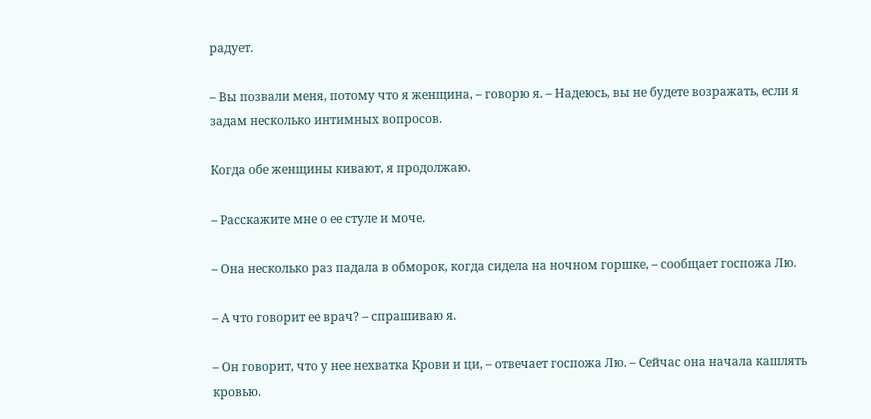радует.

– Вы позвали меня, потому что я женщина, – говорю я. – Надеюсь, вы не будете возражать, если я задам несколько интимных вопросов.

Когда обе женщины кивают, я продолжаю.

– Расскажите мне о ее стуле и моче.

– Она несколько раз падала в обморок, когда сидела на ночном горшке, – сообщает госпожа Лю.

– А что говорит ее врач? – спрашиваю я.

– Он говорит, что у нее нехватка Крови и ци, – отвечает госпожа Лю. – Сейчас она начала кашлять кровью.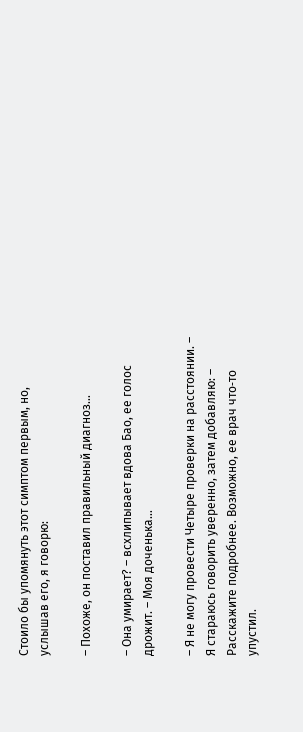Стоило бы упомянуть этот симптом первым, но, услышав его, я говорю:

– Похоже, он поставил правильный диагноз…

– Она умирает? – всхлипывает вдова Бао, ее голос дрожит. – Моя доченька…

– Я не могу провести Четыре проверки на расстоянии. – Я стараюсь говорить уверенно, затем добавляю: – Расскажите подробнее. Возможно, ее врач что‑то упустил.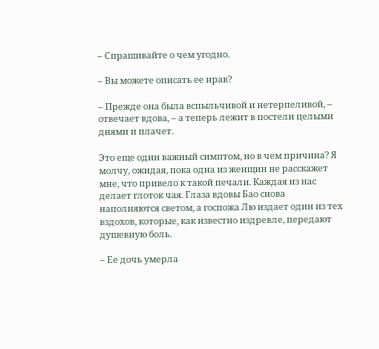– Спрашивайте о чем угодно.

– Вы можете описать ее нрав?

– Прежде она была вспыльчивой и нетерпеливой, – отвечает вдова, – а теперь лежит в постели целыми днями и плачет.

Это еще один важный симптом, но в чем причина? Я молчу, ожидая, пока одна из женщин не расскажет мне, что привело к такой печали. Каждая из нас делает глоток чая. Глаза вдовы Бао снова наполняются светом, а госпожа Лю издает один из тех вздохов, которые, как известно издревле, передают душевную боль.

– Ее дочь умерла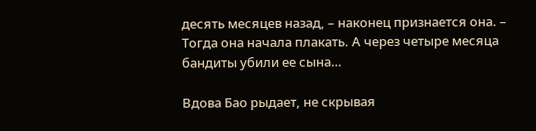десять месяцев назад, – наконец признается она. – Тогда она начала плакать. А через четыре месяца бандиты убили ее сына…

Вдова Бао рыдает, не скрывая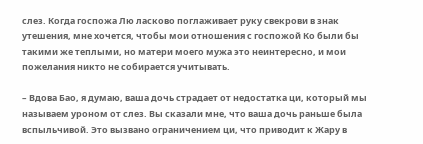слез. Когда госпожа Лю ласково поглаживает руку свекрови в знак утешения, мне хочется, чтобы мои отношения с госпожой Ко были бы такими же теплыми, но матери моего мужа это неинтересно, и мои пожелания никто не собирается учитывать.

– Вдова Бао, я думаю, ваша дочь страдает от недостатка ци, который мы называем уроном от слез. Вы сказали мне, что ваша дочь раньше была вспыльчивой. Это вызвано ограничением ци, что приводит к Жару в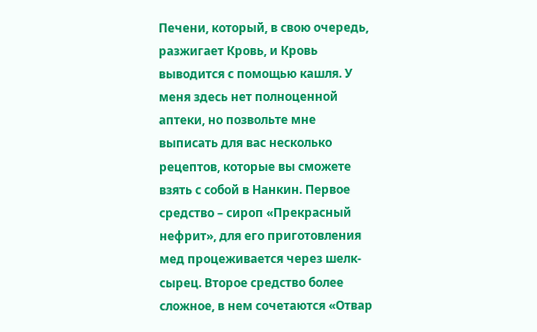Печени, который, в свою очередь, разжигает Кровь, и Кровь выводится с помощью кашля. У меня здесь нет полноценной аптеки, но позвольте мне выписать для вас несколько рецептов, которые вы сможете взять с собой в Нанкин. Первое средство – сироп «Прекрасный нефрит», для его приготовления мед процеживается через шелк-сырец. Второе средство более сложное, в нем сочетаются «Отвар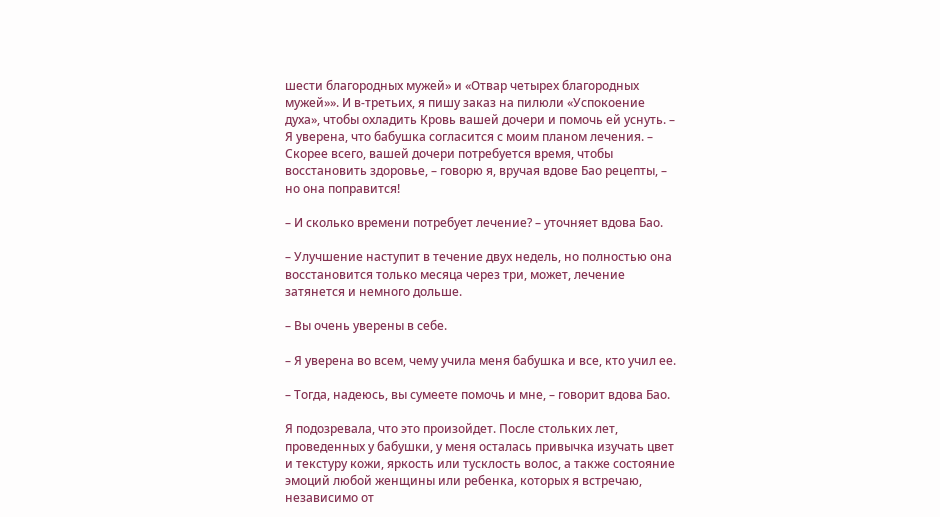шести благородных мужей» и «Отвар четырех благородных мужей»». И в‑третьих, я пишу заказ на пилюли «Успокоение духа», чтобы охладить Кровь вашей дочери и помочь ей уснуть. – Я уверена, что бабушка согласится с моим планом лечения. – Скорее всего, вашей дочери потребуется время, чтобы восстановить здоровье, – говорю я, вручая вдове Бао рецепты, – но она поправится!

– И сколько времени потребует лечение? – уточняет вдова Бао.

– Улучшение наступит в течение двух недель, но полностью она восстановится только месяца через три, может, лечение затянется и немного дольше.

– Вы очень уверены в себе.

– Я уверена во всем, чему учила меня бабушка и все, кто учил ее.

– Тогда, надеюсь, вы сумеете помочь и мне, – говорит вдова Бао.

Я подозревала, что это произойдет. После стольких лет, проведенных у бабушки, у меня осталась привычка изучать цвет и текстуру кожи, яркость или тусклость волос, а также состояние эмоций любой женщины или ребенка, которых я встречаю, независимо от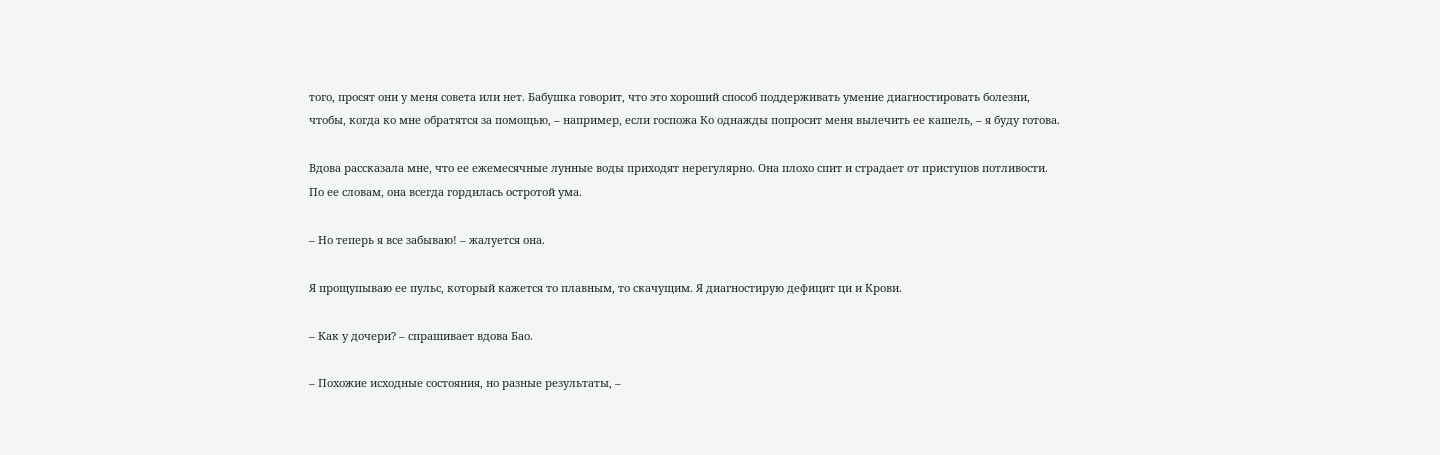того, просят они у меня совета или нет. Бабушка говорит, что это хороший способ поддерживать умение диагностировать болезни, чтобы, когда ко мне обратятся за помощью, – например, если госпожа Ко однажды попросит меня вылечить ее кашель, – я буду готова.

Вдова рассказала мне, что ее ежемесячные лунные воды приходят нерегулярно. Она плохо спит и страдает от приступов потливости. По ее словам, она всегда гордилась остротой ума.

– Но теперь я все забываю! – жалуется она.

Я прощупываю ее пульс, который кажется то плавным, то скачущим. Я диагностирую дефицит ци и Крови.

– Как у дочери? – спрашивает вдова Бао.

– Похожие исходные состояния, но разные результаты, –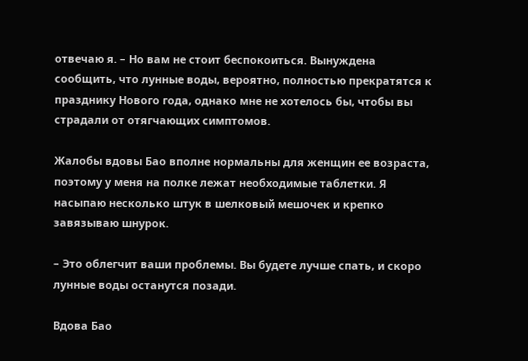отвечаю я. – Но вам не стоит беспокоиться. Вынуждена сообщить, что лунные воды, вероятно, полностью прекратятся к празднику Нового года, однако мне не хотелось бы, чтобы вы страдали от отягчающих симптомов.

Жалобы вдовы Бао вполне нормальны для женщин ее возраста, поэтому у меня на полке лежат необходимые таблетки. Я насыпаю несколько штук в шелковый мешочек и крепко завязываю шнурок.

– Это облегчит ваши проблемы. Вы будете лучше спать, и скоро лунные воды останутся позади.

Вдова Бао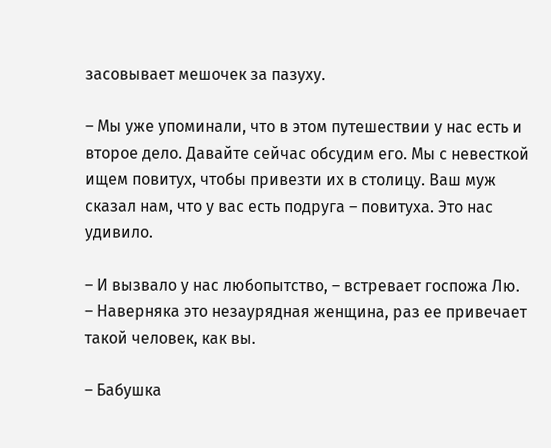засовывает мешочек за пазуху.

– Мы уже упоминали, что в этом путешествии у нас есть и второе дело. Давайте сейчас обсудим его. Мы с невесткой ищем повитух, чтобы привезти их в столицу. Ваш муж сказал нам, что у вас есть подруга – повитуха. Это нас удивило.

– И вызвало у нас любопытство, – встревает госпожа Лю. – Наверняка это незаурядная женщина, раз ее привечает такой человек, как вы.

– Бабушка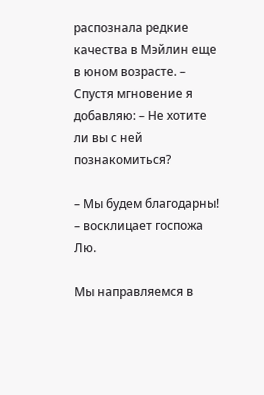распознала редкие качества в Мэйлин еще в юном возрасте. – Спустя мгновение я добавляю: – Не хотите ли вы с ней познакомиться?

– Мы будем благодарны! – восклицает госпожа Лю.

Мы направляемся в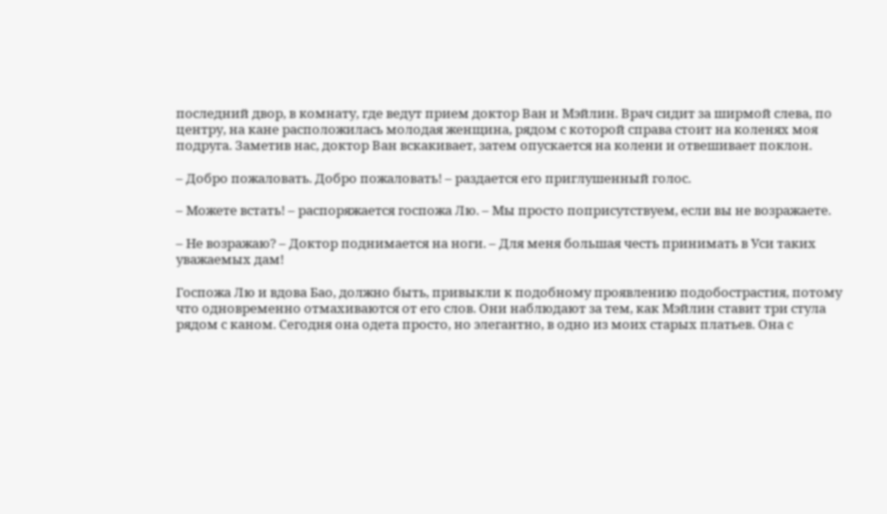последний двор, в комнату, где ведут прием доктор Ван и Мэйлин. Врач сидит за ширмой слева, по центру, на кане расположилась молодая женщина, рядом с которой справа стоит на коленях моя подруга. Заметив нас, доктор Ван вскакивает, затем опускается на колени и отвешивает поклон.

– Добро пожаловать. Добро пожаловать! – раздается его приглушенный голос.

– Можете встать! – распоряжается госпожа Лю. – Мы просто поприсутствуем, если вы не возражаете.

– Не возражаю? – Доктор поднимается на ноги. – Для меня большая честь принимать в Уси таких уважаемых дам!

Госпожа Лю и вдова Бао, должно быть, привыкли к подобному проявлению подобострастия, потому что одновременно отмахиваются от его слов. Они наблюдают за тем, как Мэйлин ставит три стула рядом с каном. Сегодня она одета просто, но элегантно, в одно из моих старых платьев. Она с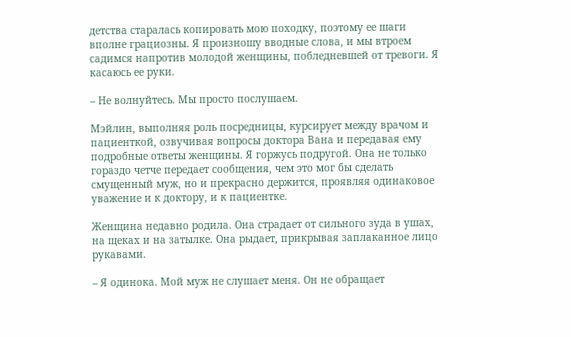детства старалась копировать мою походку, поэтому ее шаги вполне грациозны. Я произношу вводные слова, и мы втроем садимся напротив молодой женщины, побледневшей от тревоги. Я касаюсь ее руки.

– Не волнуйтесь. Мы просто послушаем.

Мэйлин, выполняя роль посредницы, курсирует между врачом и пациенткой, озвучивая вопросы доктора Вана и передавая ему подробные ответы женщины. Я горжусь подругой. Она не только гораздо четче передает сообщения, чем это мог бы сделать смущенный муж, но и прекрасно держится, проявляя одинаковое уважение и к доктору, и к пациентке.

Женщина недавно родила. Она страдает от сильного зуда в ушах, на щеках и на затылке. Она рыдает, прикрывая заплаканное лицо рукавами.

– Я одинока. Мой муж не слушает меня. Он не обращает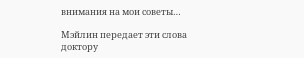внимания на мои советы…

Мэйлин передает эти слова доктору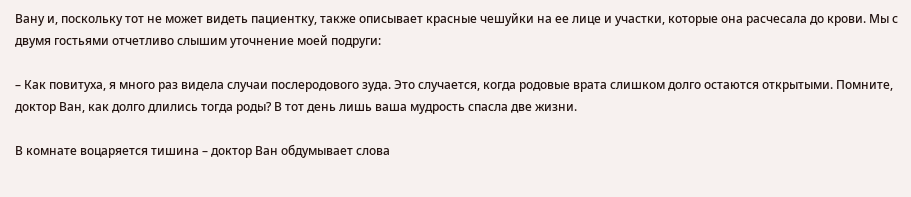Вану и, поскольку тот не может видеть пациентку, также описывает красные чешуйки на ее лице и участки, которые она расчесала до крови. Мы с двумя гостьями отчетливо слышим уточнение моей подруги:

– Как повитуха, я много раз видела случаи послеродового зуда. Это случается, когда родовые врата слишком долго остаются открытыми. Помните, доктор Ван, как долго длились тогда роды? В тот день лишь ваша мудрость спасла две жизни.

В комнате воцаряется тишина – доктор Ван обдумывает слова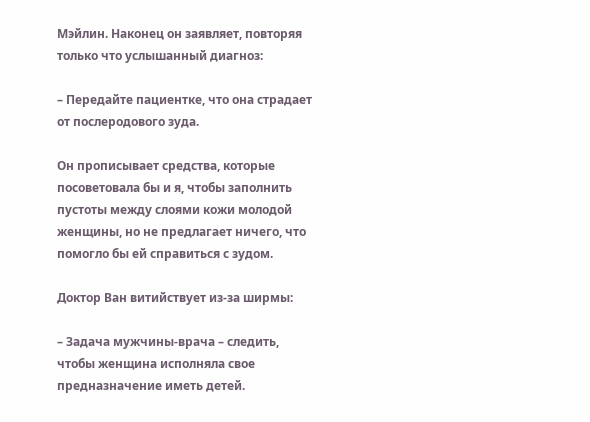Мэйлин. Наконец он заявляет, повторяя только что услышанный диагноз:

– Передайте пациентке, что она страдает от послеродового зуда.

Он прописывает средства, которые посоветовала бы и я, чтобы заполнить пустоты между слоями кожи молодой женщины, но не предлагает ничего, что помогло бы ей справиться с зудом.

Доктор Ван витийствует из-за ширмы:

– Задача мужчины-врача – следить, чтобы женщина исполняла свое предназначение иметь детей.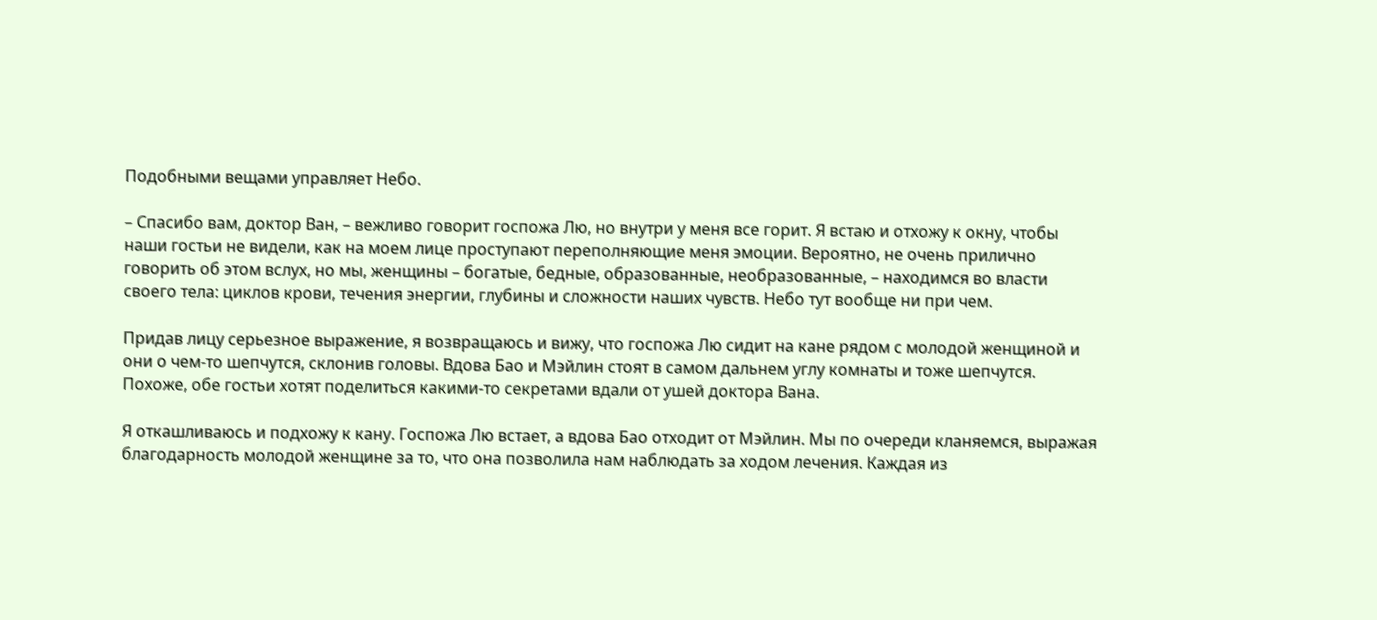Подобными вещами управляет Небо.

– Спасибо вам, доктор Ван, – вежливо говорит госпожа Лю, но внутри у меня все горит. Я встаю и отхожу к окну, чтобы наши гостьи не видели, как на моем лице проступают переполняющие меня эмоции. Вероятно, не очень прилично говорить об этом вслух, но мы, женщины – богатые, бедные, образованные, необразованные, – находимся во власти своего тела: циклов крови, течения энергии, глубины и сложности наших чувств. Небо тут вообще ни при чем.

Придав лицу серьезное выражение, я возвращаюсь и вижу, что госпожа Лю сидит на кане рядом с молодой женщиной и они о чем‑то шепчутся, склонив головы. Вдова Бао и Мэйлин стоят в самом дальнем углу комнаты и тоже шепчутся. Похоже, обе гостьи хотят поделиться какими‑то секретами вдали от ушей доктора Вана.

Я откашливаюсь и подхожу к кану. Госпожа Лю встает, а вдова Бао отходит от Мэйлин. Мы по очереди кланяемся, выражая благодарность молодой женщине за то, что она позволила нам наблюдать за ходом лечения. Каждая из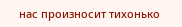нас произносит тихонько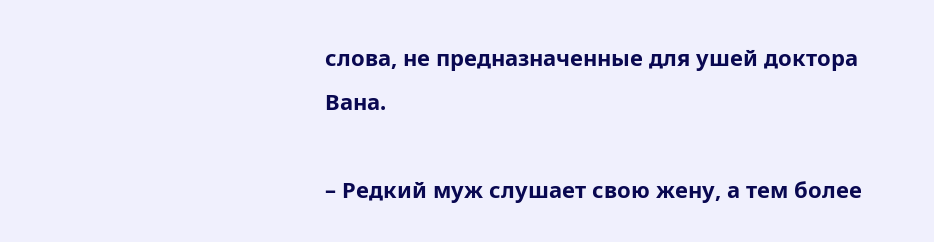слова, не предназначенные для ушей доктора Вана.

– Редкий муж слушает свою жену, а тем более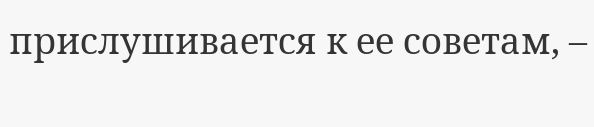прислушивается к ее советам, –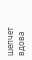шепчет вдова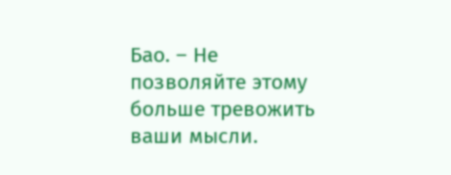Бао. – Не позволяйте этому больше тревожить ваши мысли.